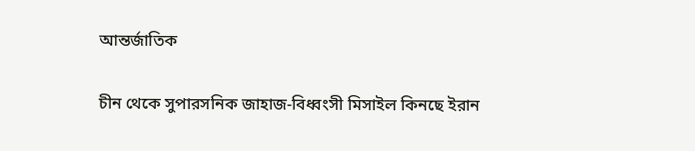আন্তর্জাতিক

চীন থেকে সুপারসনিক জাহাজ-বিধ্বংসী মিসাইল কিনছে ইরান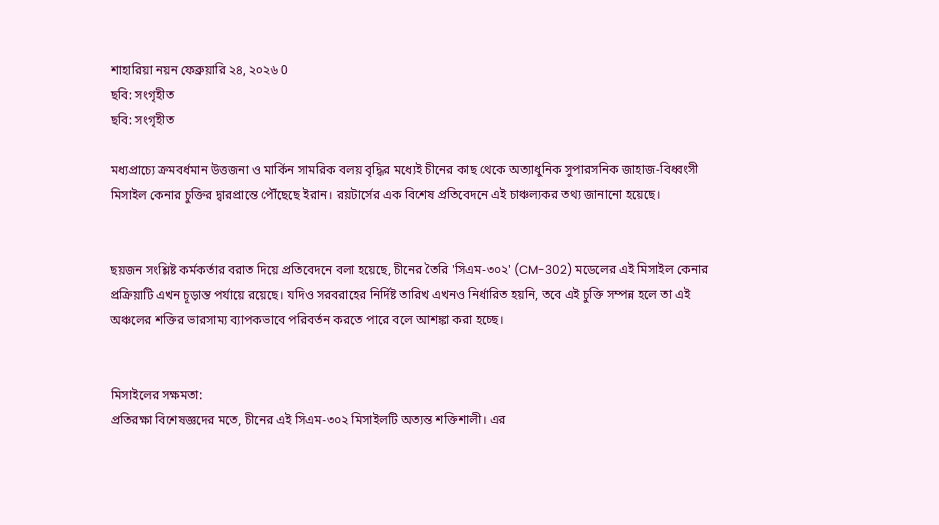শাহারিয়া নয়ন ফেব্রুয়ারি ২৪, ২০২৬ 0
ছবি: সংগৃহীত
ছবি: সংগৃহীত

মধ্যপ্রাচ্যে ক্রমবর্ধমান উত্তজনা ও মার্কিন সামরিক বলয় বৃদ্ধির মধ্যেই চীনের কাছ থেকে অত্যাধুনিক সুপারসনিক জাহাজ-বিধ্বংসী মিসাইল কেনার চুক্তির দ্বারপ্রান্তে পৌঁছেছে ইরান। রয়টার্সের এক বিশেষ প্রতিবেদনে এই চাঞ্চল্যকর তথ্য জানানো হয়েছে।


ছয়জন সংশ্লিষ্ট কর্মকর্তার বরাত দিয়ে প্রতিবেদনে বলা হয়েছে, চীনের তৈরি 'সিএম-৩০২' (CM-302) মডেলের এই মিসাইল কেনার প্রক্রিয়াটি এখন চূড়ান্ত পর্যায়ে রয়েছে। যদিও সরবরাহের নির্দিষ্ট তারিখ এখনও নির্ধারিত হয়নি, তবে এই চুক্তি সম্পন্ন হলে তা এই অঞ্চলের শক্তির ভারসাম্য ব্যাপকভাবে পরিবর্তন করতে পারে বলে আশঙ্কা করা হচ্ছে।


মিসাইলের সক্ষমতা:
প্রতিরক্ষা বিশেষজ্ঞদের মতে, চীনের এই সিএম-৩০২ মিসাইলটি অত্যন্ত শক্তিশালী। এর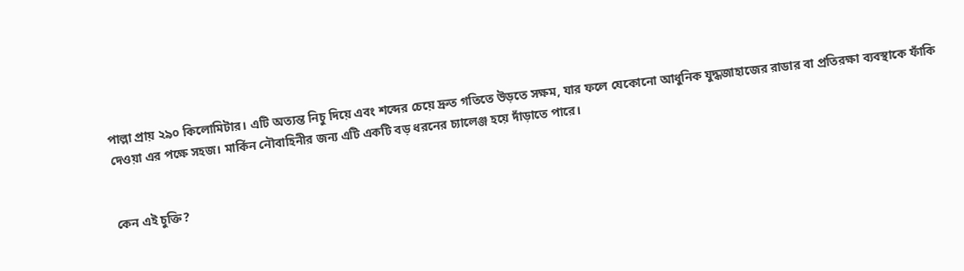পাল্লা প্রায় ২৯০ কিলোমিটার। এটি অত্যন্ত নিচু দিয়ে এবং শব্দের চেয়ে দ্রুত গতিতে উড়তে সক্ষম, যার ফলে যেকোনো আধুনিক যুদ্ধজাহাজের রাডার বা প্রতিরক্ষা ব্যবস্থাকে ফাঁকি দেওয়া এর পক্ষে সহজ। মার্কিন নৌবাহিনীর জন্য এটি একটি বড় ধরনের চ্যালেঞ্জ হয়ে দাঁড়াতে পারে।


কেন এই চুক্তি?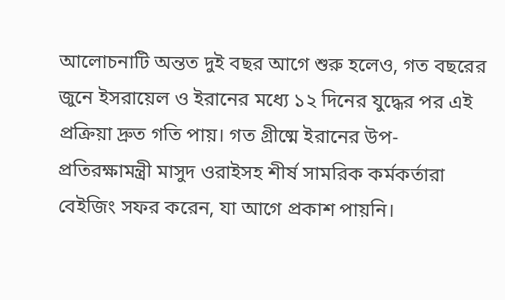আলোচনাটি অন্তত দুই বছর আগে শুরু হলেও, গত বছরের জুনে ইসরায়েল ও ইরানের মধ্যে ১২ দিনের যুদ্ধের পর এই প্রক্রিয়া দ্রুত গতি পায়। গত গ্রীষ্মে ইরানের উপ-প্রতিরক্ষামন্ত্রী মাসুদ ওরাইসহ শীর্ষ সামরিক কর্মকর্তারা বেইজিং সফর করেন, যা আগে প্রকাশ পায়নি।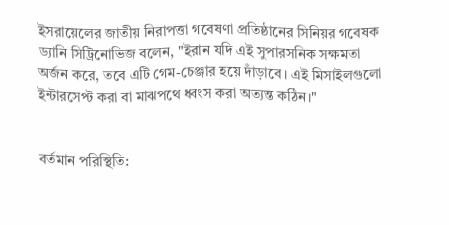ইসরায়েলের জাতীয় নিরাপত্তা গবেষণা প্রতিষ্ঠানের সিনিয়র গবেষক ড্যানি সিট্রিনোভিজ বলেন, "ইরান যদি এই সুপারসনিক সক্ষমতা অর্জন করে, তবে এটি গেম-চেঞ্জার হয়ে দাঁড়াবে। এই মিসাইলগুলো ইন্টারসেপ্ট করা বা মাঝপথে ধ্বংস করা অত্যন্ত কঠিন।"


বর্তমান পরিস্থিতি: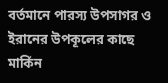বর্তমানে পারস্য উপসাগর ও ইরানের উপকূলের কাছে মার্কিন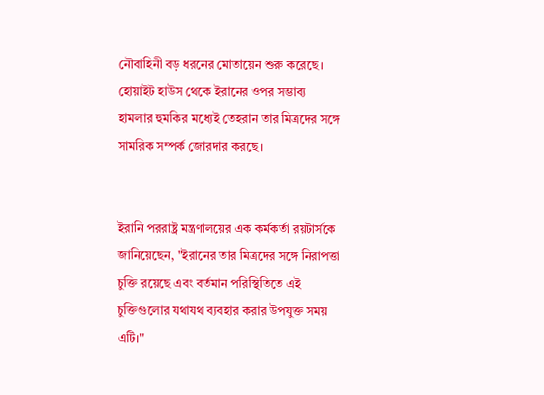নৌবাহিনী বড় ধরনের মোতায়েন শুরু করেছে। হোয়াইট হাউস থেকে ইরানের ওপর সম্ভাব্য হামলার হুমকির মধ্যেই তেহরান তার মিত্রদের সঙ্গে সামরিক সম্পর্ক জোরদার করছে।


ইরানি পররাষ্ট্র মন্ত্রণালয়ের এক কর্মকর্তা রয়টার্সকে জানিয়েছেন, "ইরানের তার মিত্রদের সঙ্গে নিরাপত্তা চুক্তি রয়েছে এবং বর্তমান পরিস্থিতিতে এই চুক্তিগুলোর যথাযথ ব্যবহার করার উপযুক্ত সময় এটি।"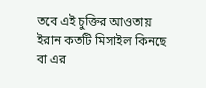তবে এই চুক্তির আওতায় ইরান কতটি মিসাইল কিনছে বা এর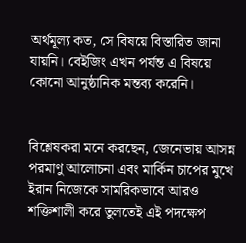অর্থমূল্য কত, সে বিষয়ে বিস্তারিত জানা যায়নি। বেইজিং এখন পর্যন্ত এ বিষয়ে কোনো আনুষ্ঠানিক মন্তব্য করেনি।


বিশ্লেষকরা মনে করছেন, জেনেভায় আসন্ন পরমাণু আলোচনা এবং মার্কিন চাপের মুখে ইরান নিজেকে সামরিকভাবে আরও শক্তিশালী করে তুলতেই এই পদক্ষেপ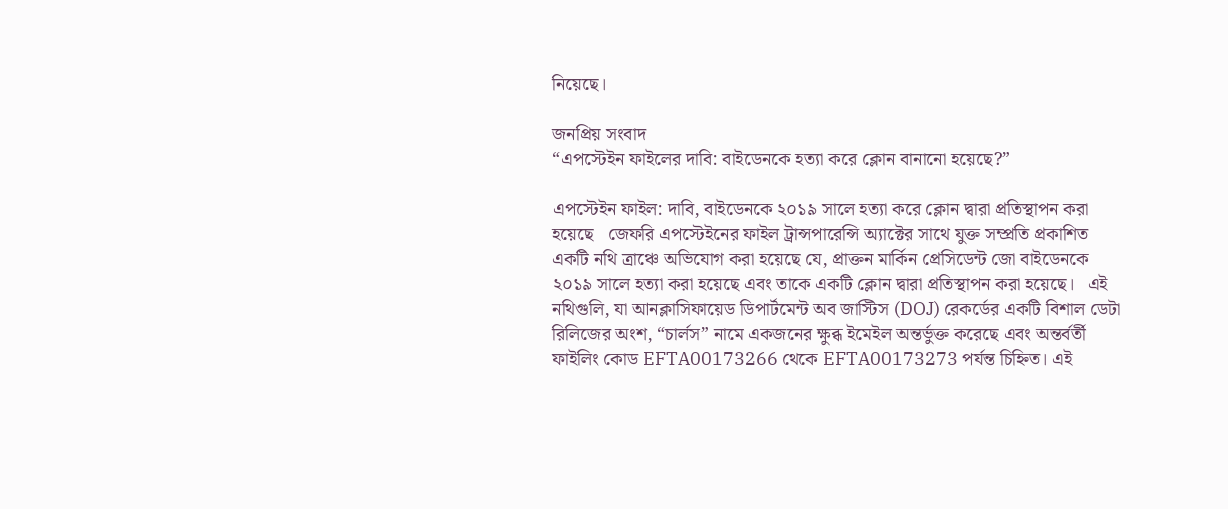নিয়েছে।

জনপ্রিয় সংবাদ
“এপস্টেইন ফাইলের দাবি: বাইডেনকে হত্যা করে ক্লোন বানানো হয়েছে?”

এপস্টেইন ফাইল: দাবি, বাইডেনকে ২০১৯ সালে হত্যা করে ক্লোন দ্বারা প্রতিস্থাপন করা হয়েছে   জেফরি এপস্টেইনের ফাইল ট্রান্সপারেন্সি অ্যাক্টের সাথে যুক্ত সম্প্রতি প্রকাশিত একটি নথি ত্রাঞ্চে অভিযোগ করা হয়েছে যে, প্রাক্তন মার্কিন প্রেসিডেন্ট জো বাইডেনকে ২০১৯ সালে হত্যা করা হয়েছে এবং তাকে একটি ক্লোন দ্বারা প্রতিস্থাপন করা হয়েছে।   এই নথিগুলি, যা আনক্লাসিফায়েড ডিপার্টমেন্ট অব জাস্টিস (DOJ) রেকর্ডের একটি বিশাল ডেটা রিলিজের অংশ, “চার্লস” নামে একজনের ক্ষুব্ধ ইমেইল অন্তর্ভুক্ত করেছে এবং অন্তর্বর্তী ফাইলিং কোড EFTA00173266 থেকে EFTA00173273 পর্যন্ত চিহ্নিত। এই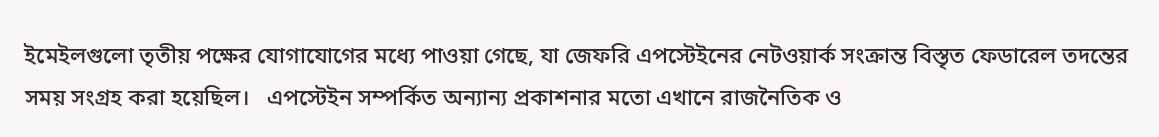ইমেইলগুলো তৃতীয় পক্ষের যোগাযোগের মধ্যে পাওয়া গেছে, যা জেফরি এপস্টেইনের নেটওয়ার্ক সংক্রান্ত বিস্তৃত ফেডারেল তদন্তের সময় সংগ্রহ করা হয়েছিল।   এপস্টেইন সম্পর্কিত অন্যান্য প্রকাশনার মতো এখানে রাজনৈতিক ও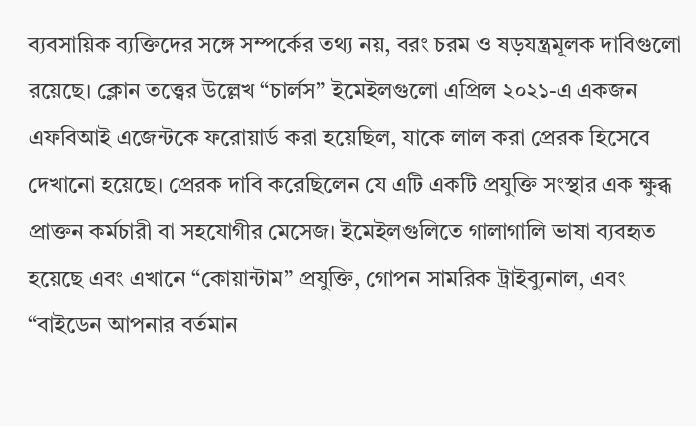ব্যবসায়িক ব্যক্তিদের সঙ্গে সম্পর্কের তথ্য নয়, বরং চরম ও ষড়যন্ত্রমূলক দাবিগুলো রয়েছে। ক্লোন তত্ত্বের উল্লেখ “চার্লস” ইমেইলগুলো এপ্রিল ২০২১-এ একজন এফবিআই এজেন্টকে ফরোয়ার্ড করা হয়েছিল, যাকে লাল করা প্রেরক হিসেবে দেখানো হয়েছে। প্রেরক দাবি করেছিলেন যে এটি একটি প্রযুক্তি সংস্থার এক ক্ষুব্ধ প্রাক্তন কর্মচারী বা সহযোগীর মেসেজ। ইমেইলগুলিতে গালাগালি ভাষা ব্যবহৃত হয়েছে এবং এখানে “কোয়ান্টাম” প্রযুক্তি, গোপন সামরিক ট্রাইব্যুনাল, এবং “বাইডেন আপনার বর্তমান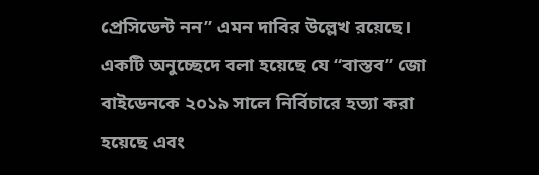প্রেসিডেন্ট নন” এমন দাবির উল্লেখ রয়েছে।   একটি অনুচ্ছেদে বলা হয়েছে যে “বাস্তব” জো বাইডেনকে ২০১৯ সালে নির্বিচারে হত্যা করা হয়েছে এবং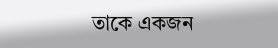তাকে একজন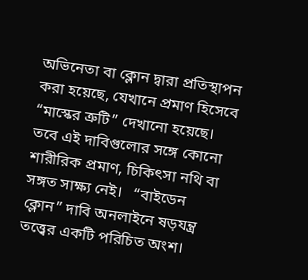অভিনেতা বা ক্লোন দ্বারা প্রতিস্থাপন করা হয়েছে, যেখানে প্রমাণ হিসেবে “মাস্কের ত্রুটি” দেখানো হয়েছে। তবে এই দাবিগুলোর সঙ্গে কোনো শারীরিক প্রমাণ, চিকিৎসা নথি বা সঙ্গত সাক্ষ্য নেই।   “বাইডেন ক্লোন” দাবি অনলাইনে ষড়যন্ত্র তত্ত্বের একটি পরিচিত অংশ।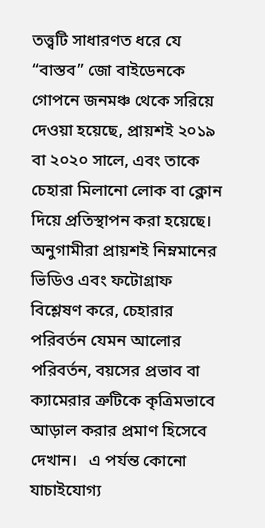তত্ত্বটি সাধারণত ধরে যে “বাস্তব” জো বাইডেনকে গোপনে জনমঞ্চ থেকে সরিয়ে দেওয়া হয়েছে, প্রায়শই ২০১৯ বা ২০২০ সালে, এবং তাকে চেহারা মিলানো লোক বা ক্লোন দিয়ে প্রতিস্থাপন করা হয়েছে।   অনুগামীরা প্রায়শই নিম্নমানের ভিডিও এবং ফটোগ্রাফ বিশ্লেষণ করে, চেহারার পরিবর্তন যেমন আলোর পরিবর্তন, বয়সের প্রভাব বা ক্যামেরার ত্রুটিকে কৃত্রিমভাবে আড়াল করার প্রমাণ হিসেবে দেখান।   এ পর্যন্ত কোনো যাচাইযোগ্য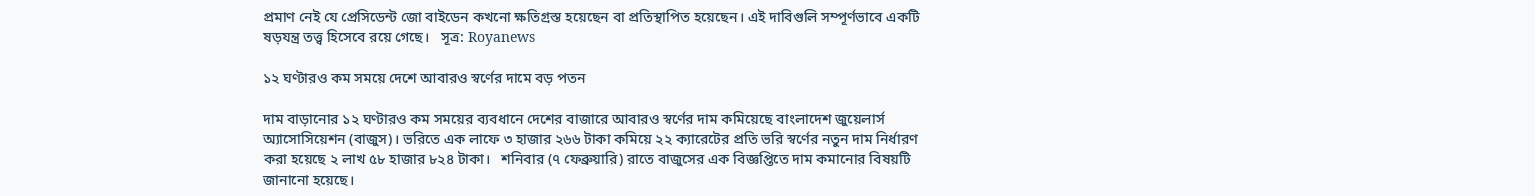প্রমাণ নেই যে প্রেসিডেন্ট জো বাইডেন কখনো ক্ষতিগ্রস্ত হয়েছেন বা প্রতিস্থাপিত হয়েছেন। এই দাবিগুলি সম্পূর্ণভাবে একটি ষড়যন্ত্র তত্ত্ব হিসেবে রয়ে গেছে।   সূত্র: Royanews

১২ ঘণ্টারও কম সময়ে দেশে আবারও স্বর্ণের দামে বড় পতন

দাম বাড়ানোর ১২ ঘণ্টারও কম সময়ের ব্যবধানে দেশের বাজারে আবারও স্বর্ণের দাম কমিয়েছে বাংলাদেশ জুয়েলার্স অ্যাসোসিয়েশন (বাজুস)। ভরিতে এক লাফে ৩ হাজার ২৬৬ টাকা কমিয়ে ২২ ক্যারেটের প্রতি ভরি স্বর্ণের নতুন দাম নির্ধারণ করা হয়েছে ২ লাখ ৫৮ হাজার ৮২৪ টাকা।   শনিবার (৭ ফেব্রুয়ারি) রাতে বাজুসের এক বিজ্ঞপ্তিতে দাম কমানোর বিষয়টি জানানো হয়েছে।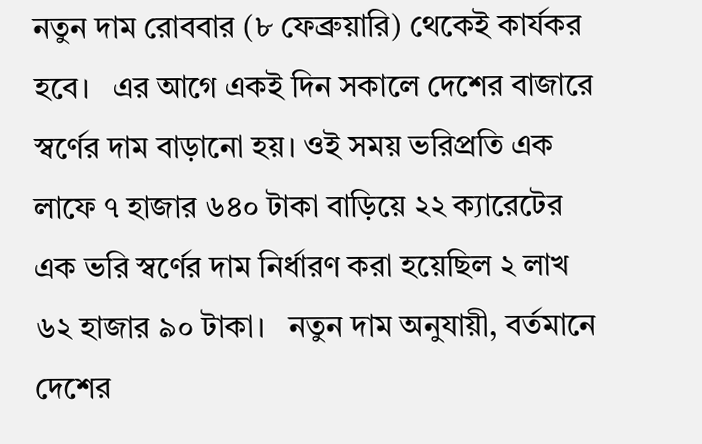নতুন দাম রোববার (৮ ফেব্রুয়ারি) থেকেই কার্যকর হবে।   এর আগে একই দিন সকালে দেশের বাজারে স্বর্ণের দাম বাড়ানো হয়। ওই সময় ভরিপ্রতি এক লাফে ৭ হাজার ৬৪০ টাকা বাড়িয়ে ২২ ক্যারেটের এক ভরি স্বর্ণের দাম নির্ধারণ করা হয়েছিল ২ লাখ ৬২ হাজার ৯০ টাকা।   নতুন দাম অনুযায়ী, বর্তমানে দেশের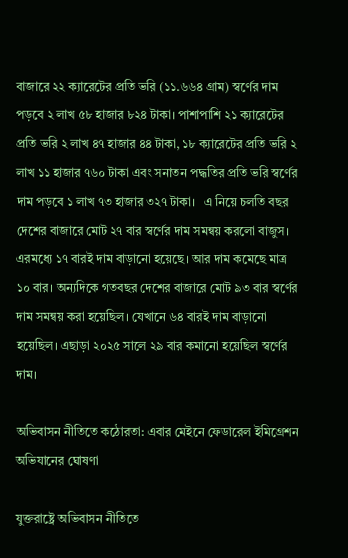বাজারে ২২ ক্যারেটের প্রতি ভরি (১১.৬৬৪ গ্রাম) স্বর্ণের দাম পড়বে ২ লাখ ৫৮ হাজার ৮২৪ টাকা। পাশাপাশি ২১ ক্যারেটের প্রতি ভরি ২ লাখ ৪৭ হাজার ৪৪ টাকা, ১৮ ক্যারেটের প্রতি ভরি ২ লাখ ১১ হাজার ৭৬০ টাকা এবং সনাতন পদ্ধতির প্রতি ভরি স্বর্ণের দাম পড়বে ১ লাখ ৭৩ হাজার ৩২৭ টাকা।   এ নিয়ে চলতি বছর দেশের বাজারে মোট ২৭ বার স্বর্ণের দাম সমন্বয় করলো বাজুস। এরমধ্যে ১৭ বারই দাম বাড়ানো হয়েছে। আর দাম কমেছে মাত্র ১০ বার। অন্যদিকে গতবছর দেশের বাজারে মোট ৯৩ বার স্বর্ণের দাম সমন্বয় করা হয়েছিল। যেখানে ৬৪ বারই দাম বাড়ানো হয়েছিল। এছাড়া ২০২৫ সালে ২৯ বার কমানো হয়েছিল স্বর্ণের দাম।

অভিবাসন নীতিতে কঠোরতা: এবার মেইনে ফেডারেল ইমিগ্রেশন অভিযানের ঘোষণা

যুক্তরাষ্ট্রে অভিবাসন নীতিতে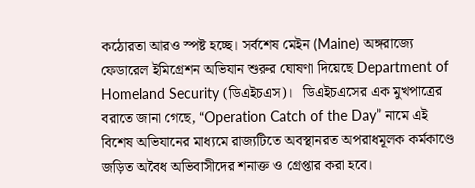কঠোরতা আরও স্পষ্ট হচ্ছে। সর্বশেষ মেইন (Maine) অঙ্গরাজ্যে ফেডারেল ইমিগ্রেশন অভিযান শুরুর ঘোষণা দিয়েছে Department of Homeland Security (ডিএইচএস)।   ডিএইচএসের এক মুখপাত্রের বরাতে জানা গেছে, “Operation Catch of the Day” নামে এই বিশেষ অভিযানের মাধ্যমে রাজ্যটিতে অবস্থানরত অপরাধমূলক কর্মকাণ্ডে জড়িত অবৈধ অভিবাসীদের শনাক্ত ও গ্রেপ্তার করা হবে।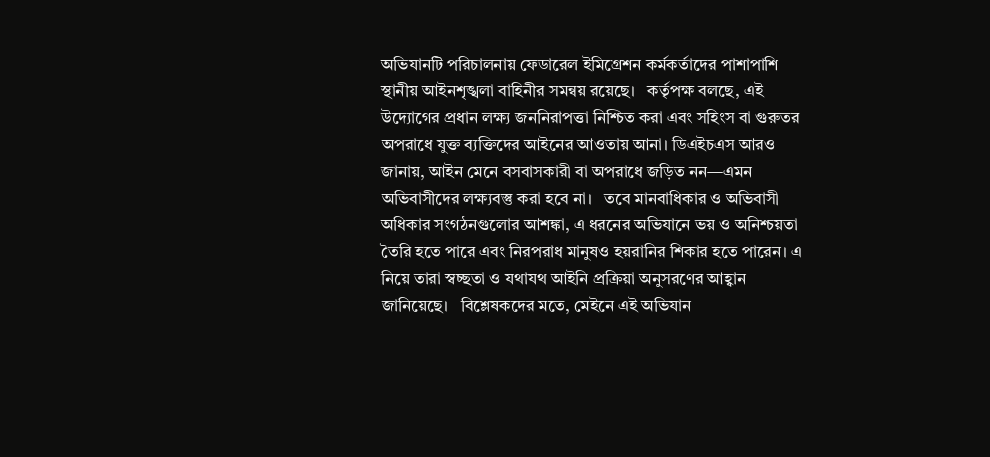অভিযানটি পরিচালনায় ফেডারেল ইমিগ্রেশন কর্মকর্তাদের পাশাপাশি স্থানীয় আইনশৃঙ্খলা বাহিনীর সমন্বয় রয়েছে।   কর্তৃপক্ষ বলছে, এই উদ্যোগের প্রধান লক্ষ্য জননিরাপত্তা নিশ্চিত করা এবং সহিংস বা গুরুতর অপরাধে যুক্ত ব্যক্তিদের আইনের আওতায় আনা। ডিএইচএস আরও জানায়, আইন মেনে বসবাসকারী বা অপরাধে জড়িত নন—এমন অভিবাসীদের লক্ষ্যবস্তু করা হবে না।   তবে মানবাধিকার ও অভিবাসী অধিকার সংগঠনগুলোর আশঙ্কা, এ ধরনের অভিযানে ভয় ও অনিশ্চয়তা তৈরি হতে পারে এবং নিরপরাধ মানুষও হয়রানির শিকার হতে পারেন। এ নিয়ে তারা স্বচ্ছতা ও যথাযথ আইনি প্রক্রিয়া অনুসরণের আহ্বান জানিয়েছে।   বিশ্লেষকদের মতে, মেইনে এই অভিযান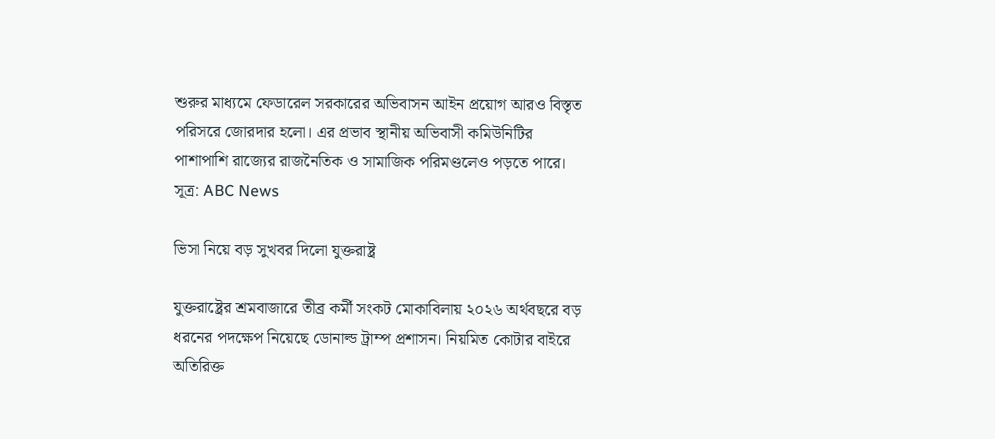শুরুর মাধ্যমে ফেডারেল সরকারের অভিবাসন আইন প্রয়োগ আরও বিস্তৃত পরিসরে জোরদার হলো। এর প্রভাব স্থানীয় অভিবাসী কমিউনিটির পাশাপাশি রাজ্যের রাজনৈতিক ও সামাজিক পরিমণ্ডলেও পড়তে পারে।  সূত্র: ABC News

ভিসা নিয়ে বড় সুখবর দিলো যুক্তরাষ্ট্র

যুক্তরাষ্ট্রের শ্রমবাজারে তীব্র কর্মী সংকট মোকাবিলায় ২০২৬ অর্থবছরে বড় ধরনের পদক্ষেপ নিয়েছে ডোনাল্ড ট্রাম্প প্রশাসন। নিয়মিত কোটার বাইরে অতিরিক্ত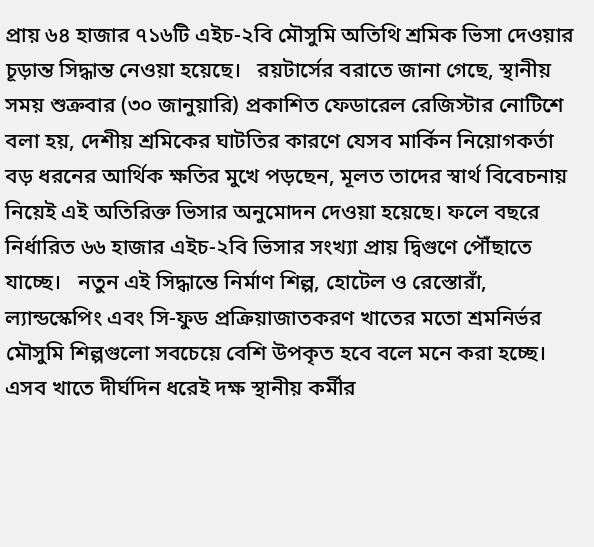প্রায় ৬৪ হাজার ৭১৬টি এইচ-২বি মৌসুমি অতিথি শ্রমিক ভিসা দেওয়ার চূড়ান্ত সিদ্ধান্ত নেওয়া হয়েছে।   রয়টার্সের বরাতে জানা গেছে, স্থানীয় সময় শুক্রবার (৩০ জানুয়ারি) প্রকাশিত ফেডারেল রেজিস্টার নোটিশে বলা হয়, দেশীয় শ্রমিকের ঘাটতির কারণে যেসব মার্কিন নিয়োগকর্তা বড় ধরনের আর্থিক ক্ষতির মুখে পড়ছেন, মূলত তাদের স্বার্থ বিবেচনায় নিয়েই এই অতিরিক্ত ভিসার অনুমোদন দেওয়া হয়েছে। ফলে বছরে নির্ধারিত ৬৬ হাজার এইচ-২বি ভিসার সংখ্যা প্রায় দ্বিগুণে পৌঁছাতে যাচ্ছে।   নতুন এই সিদ্ধান্তে নির্মাণ শিল্প, হোটেল ও রেস্তোরাঁ, ল্যান্ডস্কেপিং এবং সি-ফুড প্রক্রিয়াজাতকরণ খাতের মতো শ্রমনির্ভর মৌসুমি শিল্পগুলো সবচেয়ে বেশি উপকৃত হবে বলে মনে করা হচ্ছে। এসব খাতে দীর্ঘদিন ধরেই দক্ষ স্থানীয় কর্মীর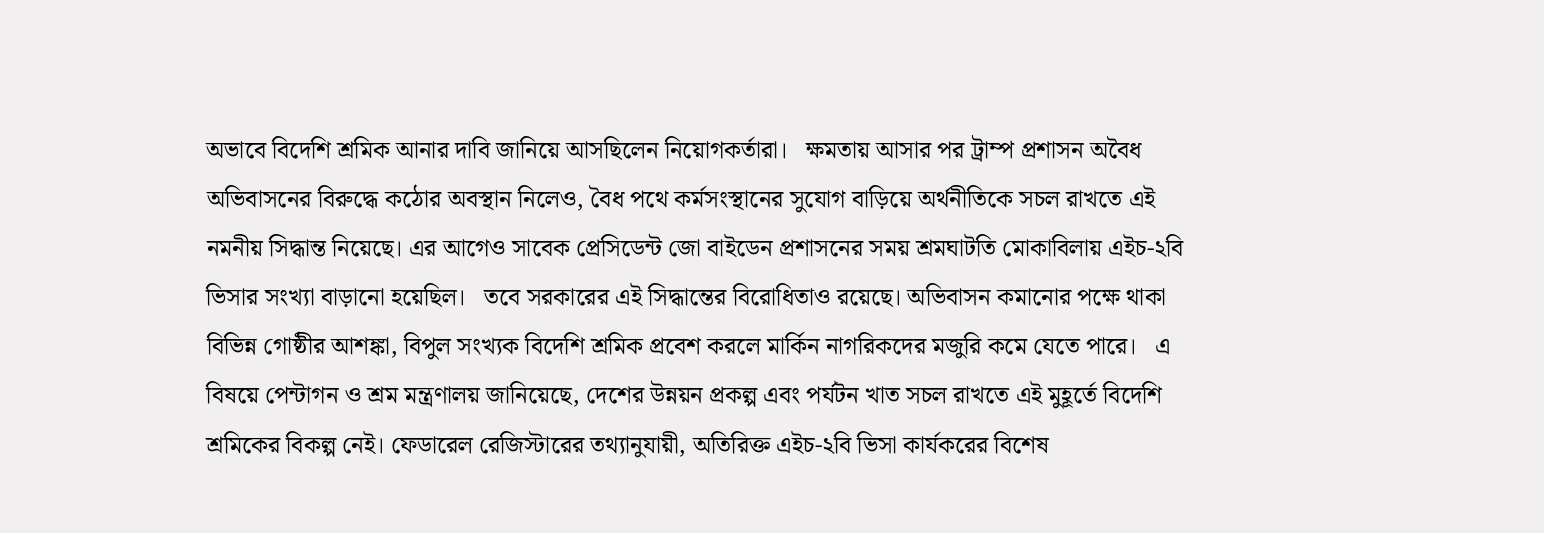অভাবে বিদেশি শ্রমিক আনার দাবি জানিয়ে আসছিলেন নিয়োগকর্তারা।   ক্ষমতায় আসার পর ট্রাম্প প্রশাসন অবৈধ অভিবাসনের বিরুদ্ধে কঠোর অবস্থান নিলেও, বৈধ পথে কর্মসংস্থানের সুযোগ বাড়িয়ে অর্থনীতিকে সচল রাখতে এই নমনীয় সিদ্ধান্ত নিয়েছে। এর আগেও সাবেক প্রেসিডেন্ট জো বাইডেন প্রশাসনের সময় শ্রমঘাটতি মোকাবিলায় এইচ-২বি ভিসার সংখ্যা বাড়ানো হয়েছিল।   তবে সরকারের এই সিদ্ধান্তের বিরোধিতাও রয়েছে। অভিবাসন কমানোর পক্ষে থাকা বিভিন্ন গোষ্ঠীর আশঙ্কা, বিপুল সংখ্যক বিদেশি শ্রমিক প্রবেশ করলে মার্কিন নাগরিকদের মজুরি কমে যেতে পারে।   এ বিষয়ে পেন্টাগন ও শ্রম মন্ত্রণালয় জানিয়েছে, দেশের উন্নয়ন প্রকল্প এবং পর্যটন খাত সচল রাখতে এই মুহূর্তে বিদেশি শ্রমিকের বিকল্প নেই। ফেডারেল রেজিস্টারের তথ্যানুযায়ী, অতিরিক্ত এইচ-২বি ভিসা কার্যকরের বিশেষ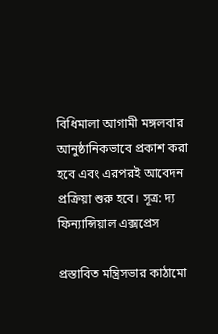বিধিমালা আগামী মঙ্গলবার আনুষ্ঠানিকভাবে প্রকাশ করা হবে এবং এরপরই আবেদন প্রক্রিয়া শুরু হবে। সূত্র: দ্য ফিন্যান্সিয়াল এক্সপ্রেস

প্রস্তাবিত মন্ত্রিসভার কাঠামো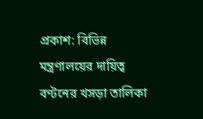প্রকাশ: বিভিন্ন মন্ত্রণালয়ের দায়িত্ব বণ্টনের খসড়া তালিকা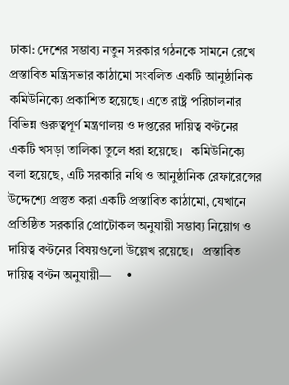ঢাকা: দেশের সম্ভাব্য নতুন সরকার গঠনকে সামনে রেখে প্রস্তাবিত মন্ত্রিসভার কাঠামো সংবলিত একটি আনুষ্ঠানিক কমিউনিক্যে প্রকাশিত হয়েছে। এতে রাষ্ট্র পরিচালনার বিভিন্ন গুরুত্বপূর্ণ মন্ত্রণালয় ও দপ্তরের দায়িত্ব বণ্টনের একটি খসড়া তালিকা তুলে ধরা হয়েছে।   কমিউনিক্যে বলা হয়েছে, এটি সরকারি নথি ও আনুষ্ঠানিক রেফারেন্সের উদ্দেশ্যে প্রস্তুত করা একটি প্রস্তাবিত কাঠামো, যেখানে প্রতিষ্ঠিত সরকারি প্রোটোকল অনুযায়ী সম্ভাব্য নিয়োগ ও দায়িত্ব বণ্টনের বিষয়গুলো উল্লেখ রয়েছে।   প্রস্তাবিত দায়িত্ব বণ্টন অনুযায়ী—     •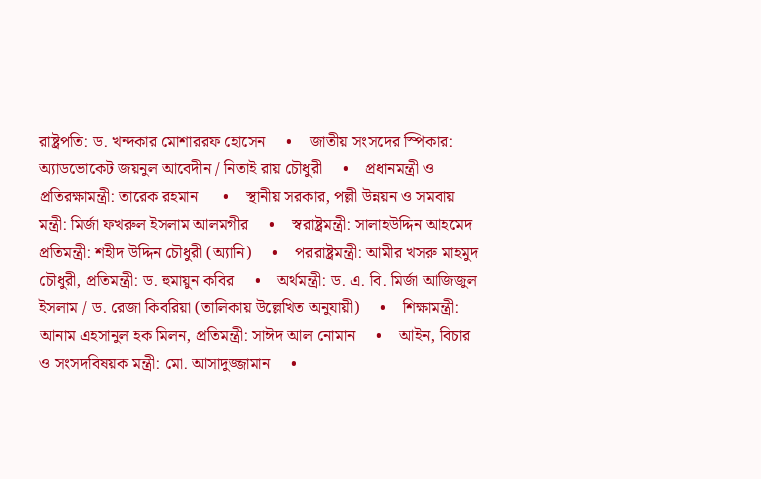রাষ্ট্রপতি: ড. খন্দকার মোশাররফ হোসেন     •    জাতীয় সংসদের স্পিকার: অ্যাডভোকেট জয়নুল আবেদীন / নিতাই রায় চৌধুরী     •    প্রধানমন্ত্রী ও প্রতিরক্ষামন্ত্রী: তারেক রহমান      •    স্থানীয় সরকার, পল্লী উন্নয়ন ও সমবায় মন্ত্রী: মির্জা ফখরুল ইসলাম আলমগীর     •    স্বরাষ্ট্রমন্ত্রী: সালাহউদ্দিন আহমেদ প্রতিমন্ত্রী: শহীদ উদ্দিন চৌধুরী (অ্যানি)     •    পররাষ্ট্রমন্ত্রী: আমীর খসরু মাহমুদ চৌধুরী, প্রতিমন্ত্রী: ড. হুমায়ুন কবির     •    অর্থমন্ত্রী: ড. এ. বি. মির্জা আজিজুল ইসলাম / ড. রেজা কিবরিয়া (তালিকায় উল্লেখিত অনুযায়ী)     •    শিক্ষামন্ত্রী: আনাম এহসানুল হক মিলন, প্রতিমন্ত্রী: সাঈদ আল নোমান     •    আইন, বিচার ও সংসদবিষয়ক মন্ত্রী: মো. আসাদুজ্জামান     •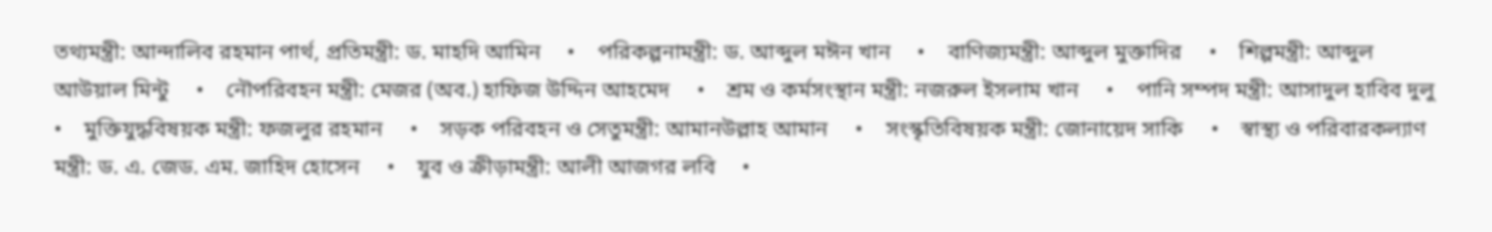তথ্যমন্ত্রী: আন্দালিব রহমান পার্থ, প্রতিমন্ত্রী: ড. মাহদি আমিন     •    পরিকল্পনামন্ত্রী: ড. আব্দুল মঈন খান     •    বাণিজ্যমন্ত্রী: আব্দুল মুক্তাদির     •    শিল্পমন্ত্রী: আব্দুল আউয়াল মিন্টু     •    নৌপরিবহন মন্ত্রী: মেজর (অব.) হাফিজ উদ্দিন আহমেদ     •    শ্রম ও কর্মসংস্থান মন্ত্রী: নজরুল ইসলাম খান     •    পানি সম্পদ মন্ত্রী: আসাদুল হাবিব দুলু     •    মুক্তিযুদ্ধবিষয়ক মন্ত্রী: ফজলুর রহমান     •    সড়ক পরিবহন ও সেতুমন্ত্রী: আমানউল্লাহ আমান     •    সংস্কৃতিবিষয়ক মন্ত্রী: জোনায়েদ সাকি     •    স্বাস্থ্য ও পরিবারকল্যাণ মন্ত্রী: ড. এ. জেড. এম. জাহিদ হোসেন     •    যুব ও ক্রীড়ামন্ত্রী: আলী আজগর লবি     •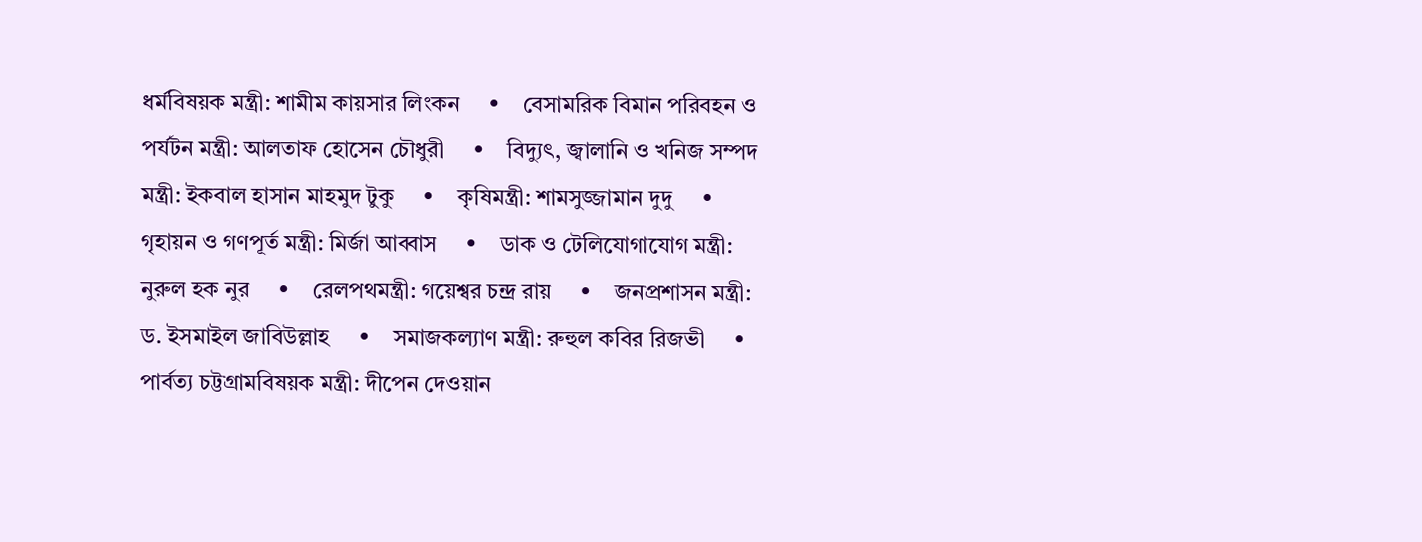ধর্মবিষয়ক মন্ত্রী: শামীম কায়সার লিংকন     •    বেসামরিক বিমান পরিবহন ও পর্যটন মন্ত্রী: আলতাফ হোসেন চৌধুরী     •    বিদ্যুৎ, জ্বালানি ও খনিজ সম্পদ মন্ত্রী: ইকবাল হাসান মাহমুদ টুকু     •    কৃষিমন্ত্রী: শামসুজ্জামান দুদু     •    গৃহায়ন ও গণপূর্ত মন্ত্রী: মির্জা আব্বাস     •    ডাক ও টেলিযোগাযোগ মন্ত্রী: নুরুল হক নুর     •    রেলপথমন্ত্রী: গয়েশ্বর চন্দ্র রায়     •    জনপ্রশাসন মন্ত্রী: ড. ইসমাইল জাবিউল্লাহ     •    সমাজকল্যাণ মন্ত্রী: রুহুল কবির রিজভী     •    পার্বত্য চট্টগ্রামবিষয়ক মন্ত্রী: দীপেন দেওয়ান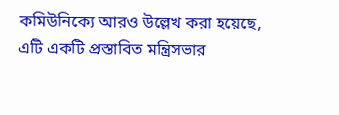কমিউনিক্যে আরও উল্লেখ করা হয়েছে, এটি একটি প্রস্তাবিত মন্ত্রিসভার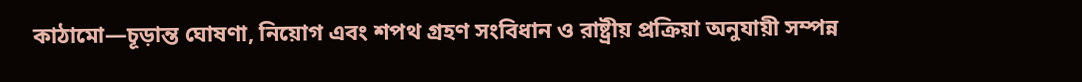কাঠামো—চূড়ান্ত ঘোষণা, নিয়োগ এবং শপথ গ্রহণ সংবিধান ও রাষ্ট্রীয় প্রক্রিয়া অনুযায়ী সম্পন্ন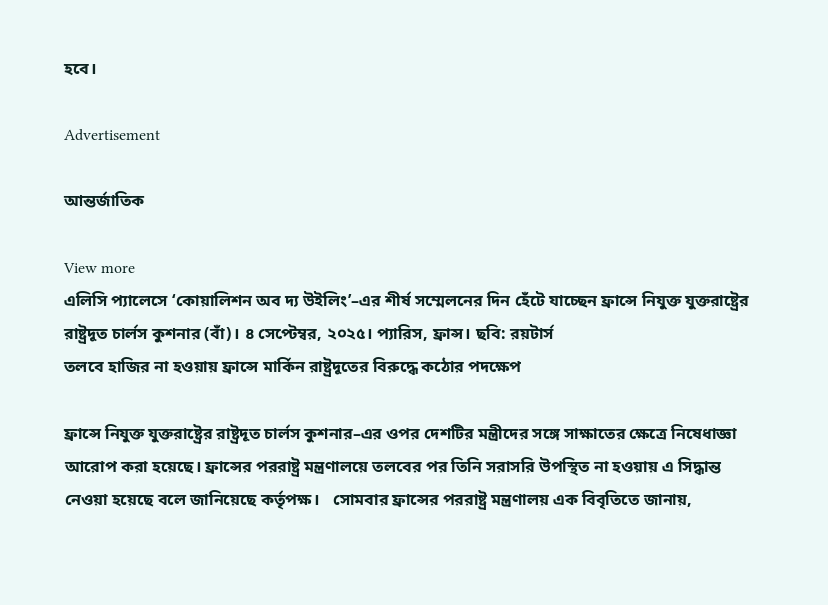হবে।

Advertisement

আন্তর্জাতিক

View more
এলিসি প্যালেসে ‘কোয়ালিশন অব দ্য উইলিং’–এর শীর্ষ সম্মেলনের দিন হেঁটে যাচ্ছেন ফ্রান্সে নিযুক্ত যুক্তরাষ্ট্রের রাষ্ট্রদূত চার্লস কুশনার (বাঁ)। ৪ সেপ্টেম্বর, ২০২৫। প্যারিস, ফ্রান্স। ছবি: রয়টার্স
তলবে হাজির না হওয়ায় ফ্রান্সে মার্কিন রাষ্ট্রদূতের বিরুদ্ধে কঠোর পদক্ষেপ

ফ্রান্সে নিযুক্ত যুক্তরাষ্ট্রের রাষ্ট্রদূত চার্লস কুশনার–এর ওপর দেশটির মন্ত্রীদের সঙ্গে সাক্ষাতের ক্ষেত্রে নিষেধাজ্ঞা আরোপ করা হয়েছে। ফ্রান্সের পররাষ্ট্র মন্ত্রণালয়ে তলবের পর তিনি সরাসরি উপস্থিত না হওয়ায় এ সিদ্ধান্ত নেওয়া হয়েছে বলে জানিয়েছে কর্তৃপক্ষ।   সোমবার ফ্রান্সের পররাষ্ট্র মন্ত্রণালয় এক বিবৃতিতে জানায়,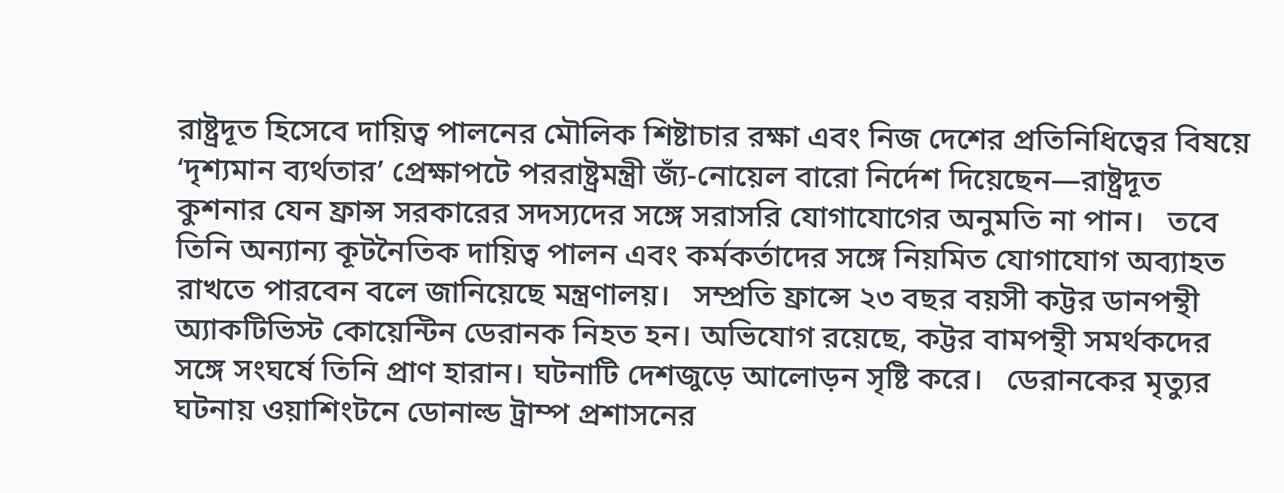রাষ্ট্রদূত হিসেবে দায়িত্ব পালনের মৌলিক শিষ্টাচার রক্ষা এবং নিজ দেশের প্রতিনিধিত্বের বিষয়ে ‘দৃশ্যমান ব্যর্থতার’ প্রেক্ষাপটে পররাষ্ট্রমন্ত্রী জ্যঁ-নোয়েল বারো নির্দেশ দিয়েছেন—রাষ্ট্রদূত কুশনার যেন ফ্রান্স সরকারের সদস্যদের সঙ্গে সরাসরি যোগাযোগের অনুমতি না পান।   তবে তিনি অন্যান্য কূটনৈতিক দায়িত্ব পালন এবং কর্মকর্তাদের সঙ্গে নিয়মিত যোগাযোগ অব্যাহত রাখতে পারবেন বলে জানিয়েছে মন্ত্রণালয়।   সম্প্রতি ফ্রান্সে ২৩ বছর বয়সী কট্টর ডানপন্থী অ্যাকটিভিস্ট কোয়েন্টিন ডেরানক নিহত হন। অভিযোগ রয়েছে, কট্টর বামপন্থী সমর্থকদের সঙ্গে সংঘর্ষে তিনি প্রাণ হারান। ঘটনাটি দেশজুড়ে আলোড়ন সৃষ্টি করে।   ডেরানকের মৃত্যুর ঘটনায় ওয়াশিংটনে ডোনাল্ড ট্রাম্প প্রশাসনের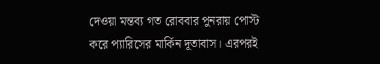দেওয়া মন্তব্য গত রোববার পুনরায় পোস্ট করে প্যারিসের মার্কিন দূতাবাস। এরপরই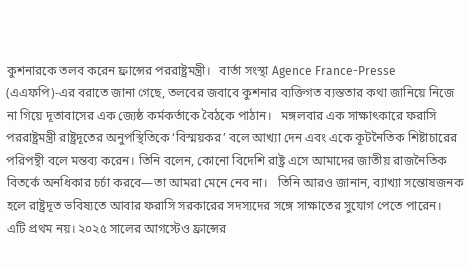কুশনারকে তলব করেন ফ্রান্সের পররাষ্ট্রমন্ত্রী।   বার্তা সংস্থা Agence France-Presse (এএফপি)-এর বরাতে জানা গেছে, তলবের জবাবে কুশনার ব্যক্তিগত ব্যস্ততার কথা জানিয়ে নিজে না গিয়ে দূতাবাসের এক জ্যেষ্ঠ কর্মকর্তাকে বৈঠকে পাঠান।   মঙ্গলবার এক সাক্ষাৎকারে ফরাসি পররাষ্ট্রমন্ত্রী রাষ্ট্রদূতের অনুপস্থিতিকে ‘বিস্ময়কর’ বলে আখ্যা দেন এবং একে কূটনৈতিক শিষ্টাচারের পরিপন্থী বলে মন্তব্য করেন। তিনি বলেন, কোনো বিদেশি রাষ্ট্র এসে আমাদের জাতীয় রাজনৈতিক বিতর্কে অনধিকার চর্চা করবে—তা আমরা মেনে নেব না।   তিনি আরও জানান, ব্যাখ্যা সন্তোষজনক হলে রাষ্ট্রদূত ভবিষ্যতে আবার ফরাসি সরকারের সদস্যদের সঙ্গে সাক্ষাতের সুযোগ পেতে পারেন।   এটি প্রথম নয়। ২০২৫ সালের আগস্টেও ফ্রান্সের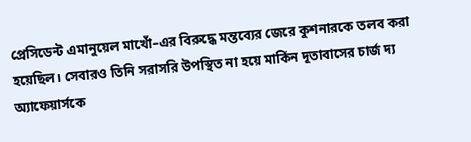প্রেসিডেন্ট এমানুয়েল মাখোঁ–এর বিরুদ্ধে মন্তব্যের জেরে কুশনারকে তলব করা হয়েছিল। সেবারও তিনি সরাসরি উপস্থিত না হয়ে মার্কিন দূতাবাসের চার্জ দ্য অ্যাফেয়ার্সকে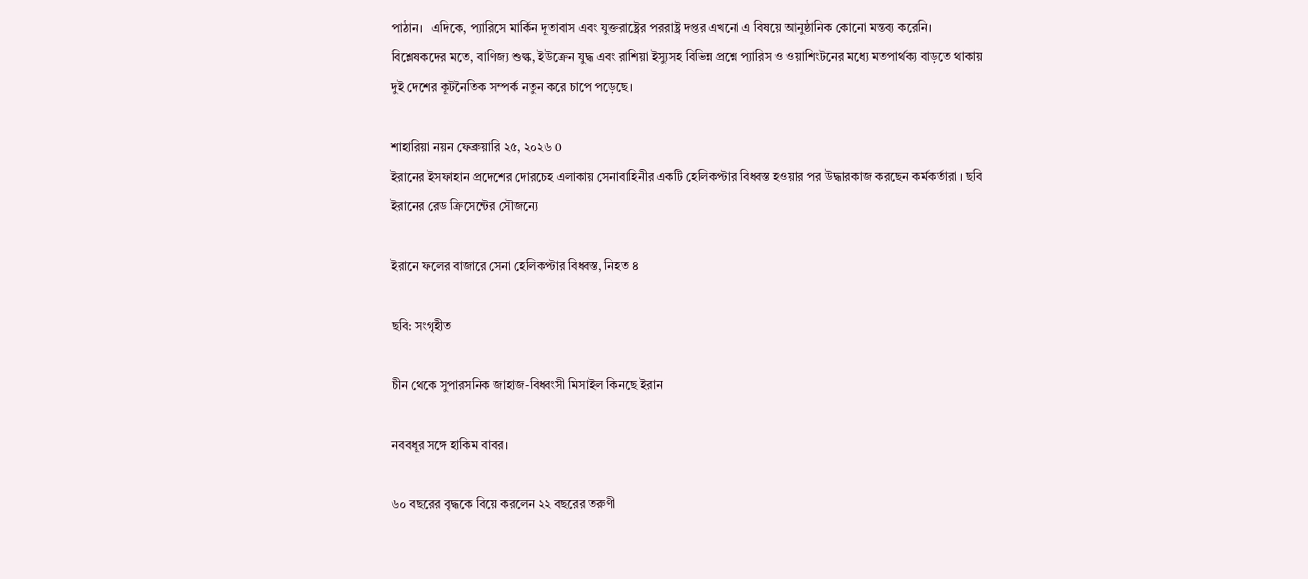পাঠান।   এদিকে, প্যারিসে মার্কিন দূতাবাস এবং যুক্তরাষ্ট্রের পররাষ্ট্র দপ্তর এখনো এ বিষয়ে আনুষ্ঠানিক কোনো মন্তব্য করেনি।   বিশ্লেষকদের মতে, বাণিজ্য শুল্ক, ইউক্রেন যুদ্ধ এবং রাশিয়া ইস্যুসহ বিভিন্ন প্রশ্নে প্যারিস ও ওয়াশিংটনের মধ্যে মতপার্থক্য বাড়তে থাকায় দুই দেশের কূটনৈতিক সম্পর্ক নতুন করে চাপে পড়েছে।

শাহারিয়া নয়ন ফেব্রুয়ারি ২৫, ২০২৬ 0
ইরানের ইসফাহান প্রদেশের দোরচেহ এলাকায় সেনাবাহিনীর একটি হেলিকপ্টার বিধ্বস্ত হওয়ার পর উদ্ধারকাজ করছেন কর্মকর্তারা । ছবি ইরানের রেড ক্রিসেন্টের সৌজন্যে

ইরানে ফলের বাজারে সেনা হেলিকপ্টার বিধ্বস্ত, নিহত ৪

ছবি: সংগৃহীত

চীন থেকে সুপারসনিক জাহাজ-বিধ্বংসী মিসাইল কিনছে ইরান

নববধূর সঙ্গে হাকিম বাবর।

৬০ বছরের বৃদ্ধকে বিয়ে করলেন ২২ বছরের তরুণী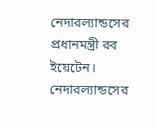নেদারল্যান্ডসের প্রধানমন্ত্রী রব ইয়েটেন।
নেদারল্যান্ডসের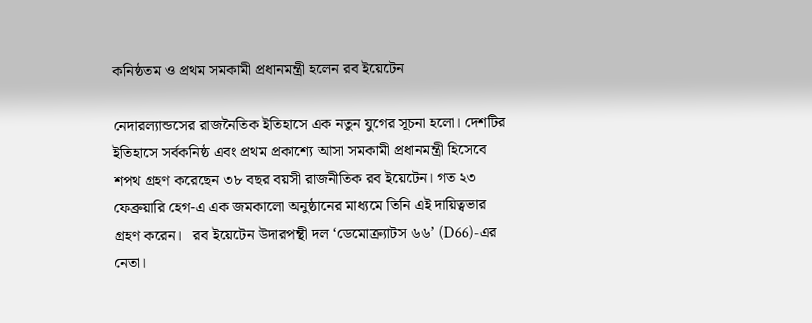কনিষ্ঠতম ও প্রথম সমকামী প্রধানমন্ত্রী হলেন রব ইয়েটেন

নেদারল্যান্ডসের রাজনৈতিক ইতিহাসে এক নতুন যুগের সূচনা হলো। দেশটির ইতিহাসে সর্বকনিষ্ঠ এবং প্রথম প্রকাশ্যে আসা সমকামী প্রধানমন্ত্রী হিসেবে শপথ গ্রহণ করেছেন ৩৮ বছর বয়সী রাজনীতিক রব ইয়েটেন। গত ২৩ ফেব্রুয়ারি হেগ-এ এক জমকালো অনুষ্ঠানের মাধ্যমে তিনি এই দায়িত্বভার গ্রহণ করেন।   রব ইয়েটেন উদারপন্থী দল ‘ডেমোক্র্যাটস ৬৬’ (D66)-এর নেতা।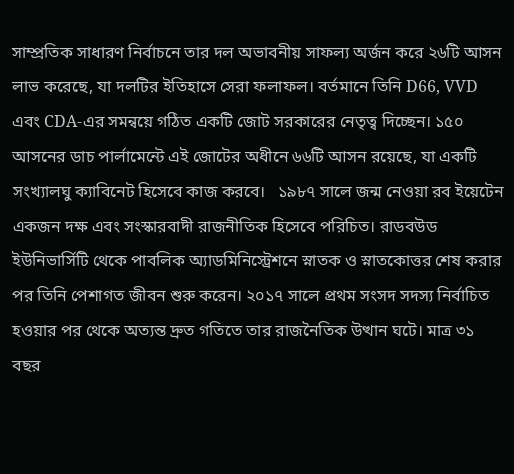সাম্প্রতিক সাধারণ নির্বাচনে তার দল অভাবনীয় সাফল্য অর্জন করে ২৬টি আসন লাভ করেছে, যা দলটির ইতিহাসে সেরা ফলাফল। বর্তমানে তিনি D66, VVD এবং CDA-এর সমন্বয়ে গঠিত একটি জোট সরকারের নেতৃত্ব দিচ্ছেন। ১৫০ আসনের ডাচ পার্লামেন্টে এই জোটের অধীনে ৬৬টি আসন রয়েছে, যা একটি সংখ্যালঘু ক্যাবিনেট হিসেবে কাজ করবে।   ১৯৮৭ সালে জন্ম নেওয়া রব ইয়েটেন একজন দক্ষ এবং সংস্কারবাদী রাজনীতিক হিসেবে পরিচিত। রাডবউড ইউনিভার্সিটি থেকে পাবলিক অ্যাডমিনিস্ট্রেশনে স্নাতক ও স্নাতকোত্তর শেষ করার পর তিনি পেশাগত জীবন শুরু করেন। ২০১৭ সালে প্রথম সংসদ সদস্য নির্বাচিত হওয়ার পর থেকে অত্যন্ত দ্রুত গতিতে তার রাজনৈতিক উত্থান ঘটে। মাত্র ৩১ বছর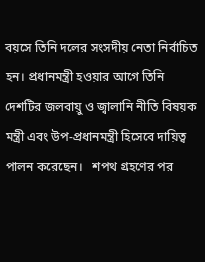বয়সে তিনি দলের সংসদীয় নেতা নির্বাচিত হন। প্রধানমন্ত্রী হওয়ার আগে তিনি দেশটির জলবায়ু ও জ্বালানি নীতি বিষয়ক মন্ত্রী এবং উপ-প্রধানমন্ত্রী হিসেবে দায়িত্ব পালন করেছেন।   শপথ গ্রহণের পর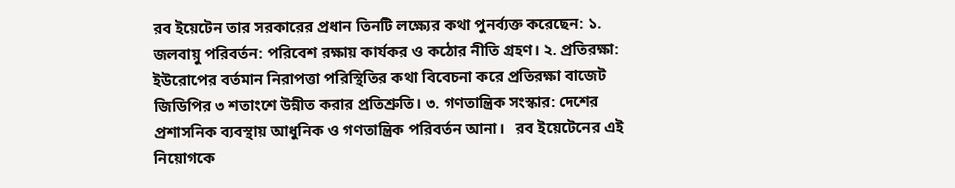রব ইয়েটেন তার সরকারের প্রধান তিনটি লক্ষ্যের কথা পুনর্ব্যক্ত করেছেন: ১. জলবায়ু পরিবর্তন: পরিবেশ রক্ষায় কার্যকর ও কঠোর নীতি গ্রহণ। ২. প্রতিরক্ষা: ইউরোপের বর্তমান নিরাপত্তা পরিস্থিতির কথা বিবেচনা করে প্রতিরক্ষা বাজেট জিডিপির ৩ শতাংশে উন্নীত করার প্রতিশ্রুতি। ৩. গণতান্ত্রিক সংস্কার: দেশের প্রশাসনিক ব্যবস্থায় আধুনিক ও গণতান্ত্রিক পরিবর্তন আনা।   রব ইয়েটেনের এই নিয়োগকে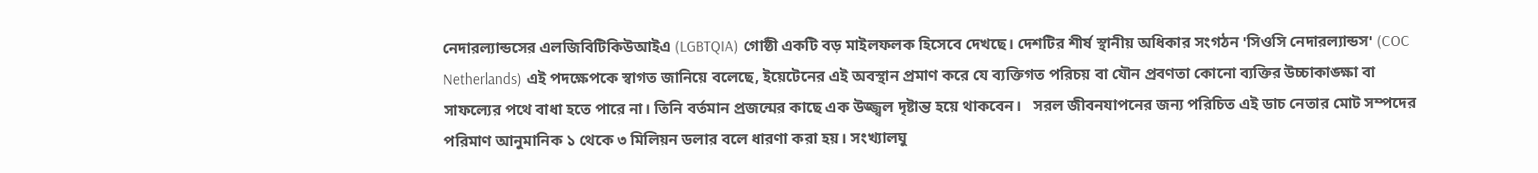নেদারল্যান্ডসের এলজিবিটিকিউআইএ (LGBTQIA) গোষ্ঠী একটি বড় মাইলফলক হিসেবে দেখছে। দেশটির শীর্ষ স্থানীয় অধিকার সংগঠন 'সিওসি নেদারল্যান্ডস' (COC Netherlands) এই পদক্ষেপকে স্বাগত জানিয়ে বলেছে, ইয়েটেনের এই অবস্থান প্রমাণ করে যে ব্যক্তিগত পরিচয় বা যৌন প্রবণতা কোনো ব্যক্তির উচ্চাকাঙ্ক্ষা বা সাফল্যের পথে বাধা হতে পারে না। তিনি বর্তমান প্রজন্মের কাছে এক উজ্জ্বল দৃষ্টান্ত হয়ে থাকবেন।   সরল জীবনযাপনের জন্য পরিচিত এই ডাচ নেতার মোট সম্পদের পরিমাণ আনুমানিক ১ থেকে ৩ মিলিয়ন ডলার বলে ধারণা করা হয়। সংখ্যালঘু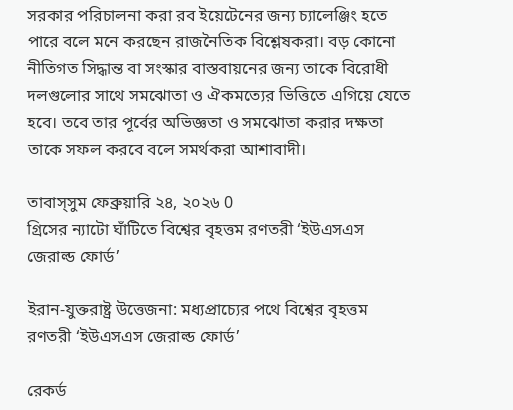সরকার পরিচালনা করা রব ইয়েটেনের জন্য চ্যালেঞ্জিং হতে পারে বলে মনে করছেন রাজনৈতিক বিশ্লেষকরা। বড় কোনো নীতিগত সিদ্ধান্ত বা সংস্কার বাস্তবায়নের জন্য তাকে বিরোধী দলগুলোর সাথে সমঝোতা ও ঐকমত্যের ভিত্তিতে এগিয়ে যেতে হবে। তবে তার পূর্বের অভিজ্ঞতা ও সমঝোতা করার দক্ষতা তাকে সফল করবে বলে সমর্থকরা আশাবাদী।

তাবাস্সুম ফেব্রুয়ারি ২৪, ২০২৬ 0
গ্রিসের ন্যাটো ঘাঁটিতে বিশ্বের বৃহত্তম রণতরী ‘ইউএসএস জেরাল্ড ফোর্ড’

ইরান-যুক্তরাষ্ট্র উত্তেজনা: মধ্যপ্রাচ্যের পথে বিশ্বের বৃহত্তম রণতরী ‘ইউএসএস জেরাল্ড ফোর্ড’

রেকর্ড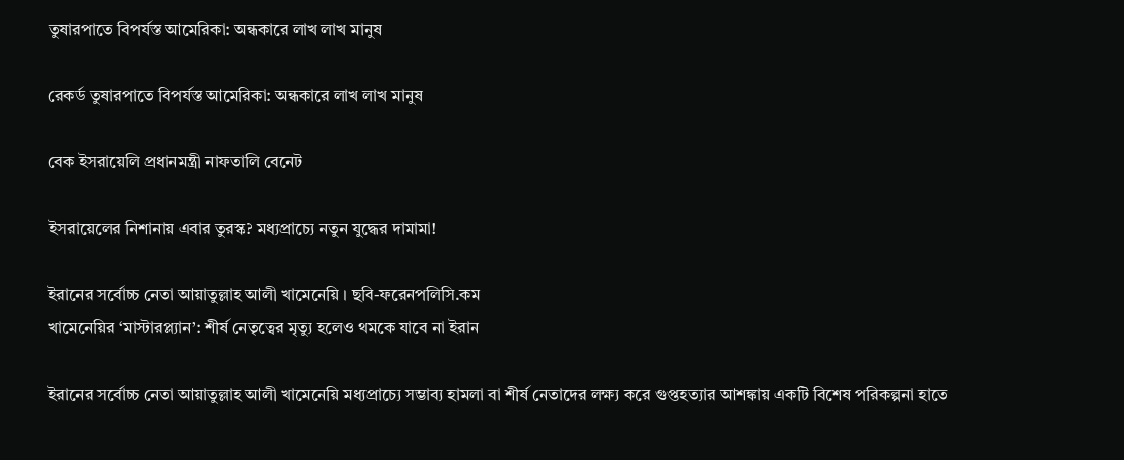তুষারপাতে বিপর্যস্ত আমেরিকা: অন্ধকারে লাখ লাখ মানুষ

রেকর্ড তুষারপাতে বিপর্যস্ত আমেরিকা: অন্ধকারে লাখ লাখ মানুষ

বেক ইসরায়েলি প্রধানমন্ত্রী নাফতালি বেনেট

ইসরায়েলের নিশানায় এবার তুরস্ক? মধ্যপ্রাচ্যে নতুন যুদ্ধের দামামা!

ইরানের সর্বোচ্চ নেতা আয়াতুল্লাহ আলী খামেনেয়ি । ছবি-ফরেনপলিসি.কম
খামেনেয়ির ‘মাস্টারপ্ল্যান’: শীর্ষ নেতৃত্বের মৃত্যু হলেও থমকে যাবে না ইরান

ইরানের সর্বোচ্চ নেতা আয়াতুল্লাহ আলী খামেনেয়ি মধ্যপ্রাচ্যে সম্ভাব্য হামলা বা শীর্ষ নেতাদের লক্ষ্য করে গুপ্তহত্যার আশঙ্কায় একটি বিশেষ পরিকল্পনা হাতে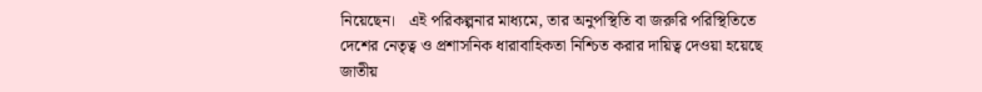নিয়েছেন।   এই পরিকল্পনার মাধ্যমে, তার অনুপস্থিতি বা জরুরি পরিস্থিতিতে দেশের নেতৃত্ব ও প্রশাসনিক ধারাবাহিকতা নিশ্চিত করার দায়িত্ব দেওয়া হয়েছে জাতীয়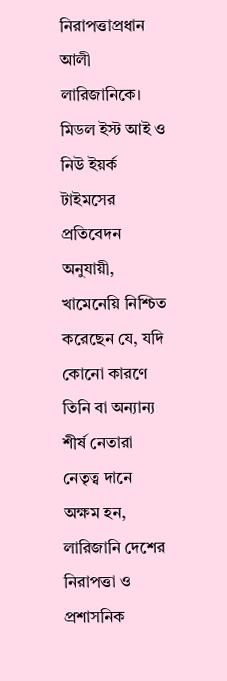নিরাপত্তাপ্রধান আলী লারিজানিকে।   মিডল ইস্ট আই ও নিউ ইয়র্ক টাইমসের প্রতিবেদন অনুযায়ী, খামেনেয়ি নিশ্চিত করেছেন যে, যদি কোনো কারণে তিনি বা অন্যান্য শীর্ষ নেতারা নেতৃত্ব দানে অক্ষম হন, লারিজানি দেশের নিরাপত্তা ও প্রশাসনিক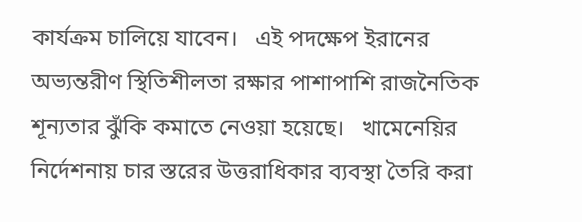কার্যক্রম চালিয়ে যাবেন।   এই পদক্ষেপ ইরানের অভ্যন্তরীণ স্থিতিশীলতা রক্ষার পাশাপাশি রাজনৈতিক শূন্যতার ঝুঁকি কমাতে নেওয়া হয়েছে।   খামেনেয়ির নির্দেশনায় চার স্তরের উত্তরাধিকার ব্যবস্থা তৈরি করা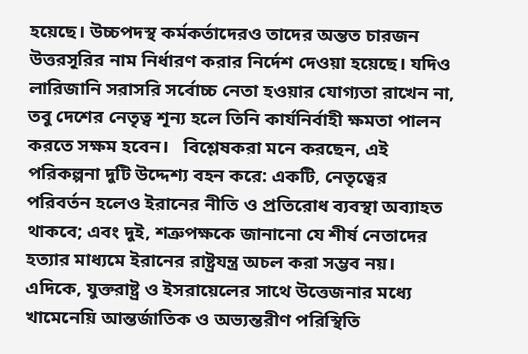হয়েছে। উচ্চপদস্থ কর্মকর্তাদেরও তাদের অন্তত চারজন উত্তরসূরির নাম নির্ধারণ করার নির্দেশ দেওয়া হয়েছে। যদিও লারিজানি সরাসরি সর্বোচ্চ নেতা হওয়ার যোগ্যতা রাখেন না, তবু দেশের নেতৃত্ব শূন্য হলে তিনি কার্যনির্বাহী ক্ষমতা পালন করতে সক্ষম হবেন।   বিশ্লেষকরা মনে করছেন, এই পরিকল্পনা দুটি উদ্দেশ্য বহন করে: একটি, নেতৃত্বের পরিবর্তন হলেও ইরানের নীতি ও প্রতিরোধ ব্যবস্থা অব্যাহত থাকবে; এবং দুই, শত্রুপক্ষকে জানানো যে শীর্ষ নেতাদের হত্যার মাধ্যমে ইরানের রাষ্ট্রযন্ত্র অচল করা সম্ভব নয়।   এদিকে, যুক্তরাষ্ট্র ও ইসরায়েলের সাথে উত্তেজনার মধ্যে খামেনেয়ি আন্তর্জাতিক ও অভ্যন্তরীণ পরিস্থিতি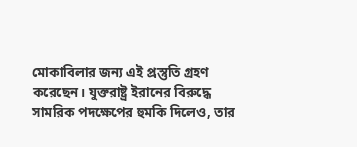মোকাবিলার জন্য এই প্রস্তুতি গ্রহণ করেছেন। যুক্তরাষ্ট্র ইরানের বিরুদ্ধে সামরিক পদক্ষেপের হুমকি দিলেও, তার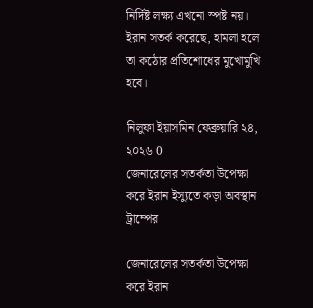নির্দিষ্ট লক্ষ্য এখনো স্পষ্ট নয়। ইরান সতর্ক করেছে, হামলা হলে তা কঠোর প্রতিশোধের মুখোমুখি হবে।

নিলুফা ইয়াসমিন ফেব্রুয়ারি ২৪, ২০২৬ 0
জেনারেলের সতর্কতা উপেক্ষা করে ইরান ইস্যুতে কড়া অবস্থান ট্রাম্পের

জেনারেলের সতর্কতা উপেক্ষা করে ইরান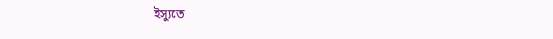ইস্যুতে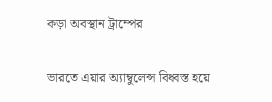কড়া অবস্থান ট্রাম্পের

ভারতে এয়ার অ্যাম্বুলেন্স বিধ্বস্ত হয়ে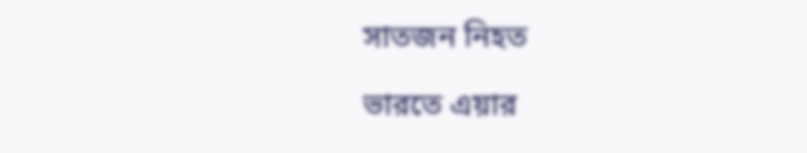সাতজন নিহত

ভারতে এয়ার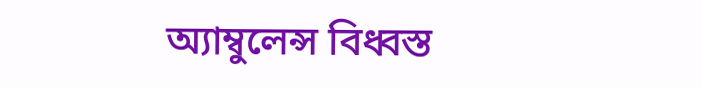অ্যাম্বুলেন্স বিধ্বস্ত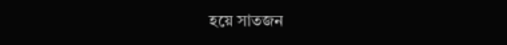হয়ে সাতজন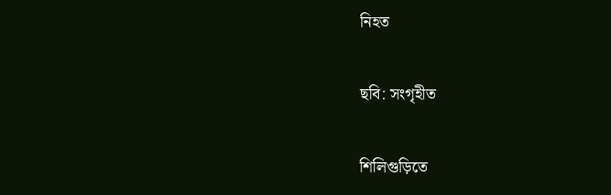নিহত

ছবি: সংগৃহীত

শিলিগুড়িতে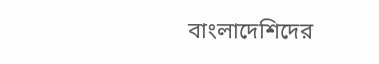বাংলাদেশিদের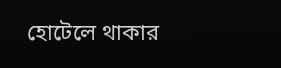হোটেলে থাকার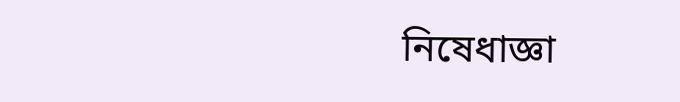নিষেধাজ্ঞা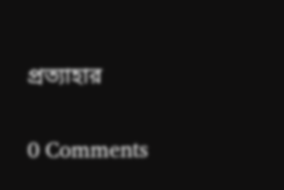প্রত্যাহার

0 Comments